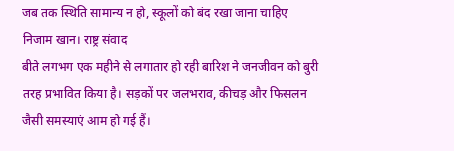जब तक स्थिति सामान्य न हो, स्कूलों को बंद रखा जाना चाहिए
निजाम खान। राष्ट्र संवाद
बीते लगभग एक महीने से लगातार हो रही बारिश ने जनजीवन को बुरी तरह प्रभावित किया है। सड़कों पर जलभराव, कीचड़ और फिसलन जैसी समस्याएं आम हो गई हैं।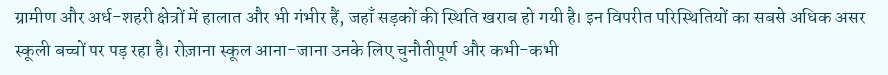ग्रामीण और अर्ध-शहरी क्षेत्रों में हालात और भी गंभीर हैं, जहाँ सड़कों की स्थिति खराब हो गयी है। इन विपरीत परिस्थितियों का सबसे अधिक असर स्कूली बच्चों पर पड़ रहा है। रोज़ाना स्कूल आना-जाना उनके लिए चुनौतीपूर्ण और कभी-कभी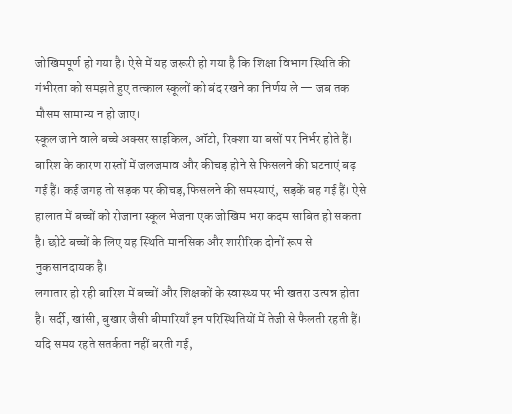जोखिमपूर्ण हो गया है। ऐसे में यह जरूरी हो गया है कि शिक्षा विभाग स्थिति की गंभीरता को समझते हुए तत्काल स्कूलों को बंद रखने का निर्णय ले — जब तक मौसम सामान्य न हो जाए।
स्कूल जाने वाले बच्चे अक्सर साइकिल, ऑटो, रिक्शा या बसों पर निर्भर होते हैं। बारिश के कारण रास्तों में जलजमाव और कीचड़ होने से फिसलने की घटनाएं बढ़ गई हैं। कई जगह तो सड़क पर कीचड़,फिसलने की समस्याएं, सड़कें बह गई हैं। ऐसे हालात में बच्चों को रोजाना स्कूल भेजना एक जोखिम भरा कदम साबित हो सकता है। छोटे बच्चों के लिए यह स्थिति मानसिक और शारीरिक दोनों रूप से नुकसानदायक है।
लगातार हो रही बारिश में बच्चों और शिक्षकों के स्वास्थ्य पर भी खतरा उत्पन्न होता है। सर्दी, खांसी, बुखार जैसी बीमारियाँ इन परिस्थितियों में तेजी से फैलती रहती हैं। यदि समय रहते सतर्कता नहीं बरती गई,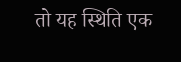तो यह स्थिति एक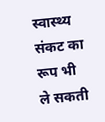स्वास्थ्य संकट का रूप भी ले सकती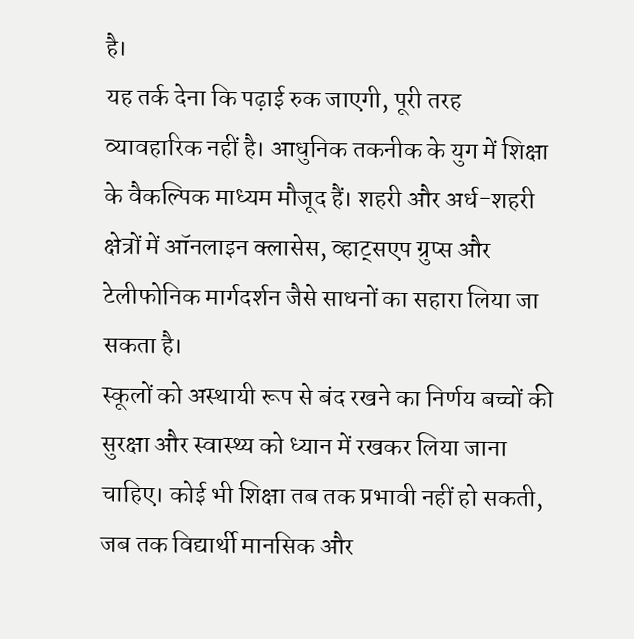है।
यह तर्क देना कि पढ़ाई रुक जाएगी, पूरी तरह व्यावहारिक नहीं है। आधुनिक तकनीक के युग में शिक्षा के वैकल्पिक माध्यम मौजूद हैं। शहरी और अर्ध-शहरी क्षेत्रों में ऑनलाइन क्लासेस, व्हाट्सएप ग्रुप्स और टेलीफोनिक मार्गदर्शन जैसे साधनों का सहारा लिया जा सकता है।
स्कूलों को अस्थायी रूप से बंद रखने का निर्णय बच्चों की सुरक्षा और स्वास्थ्य को ध्यान में रखकर लिया जाना चाहिए। कोई भी शिक्षा तब तक प्रभावी नहीं हो सकती, जब तक विद्यार्थी मानसिक और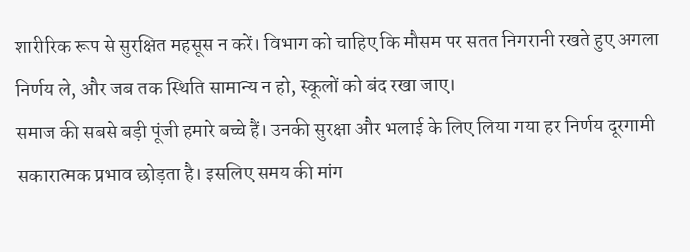शारीरिक रूप से सुरक्षित महसूस न करें। विभाग को चाहिए कि मौसम पर सतत निगरानी रखते हुए अगला निर्णय ले, और जब तक स्थिति सामान्य न हो, स्कूलों को बंद रखा जाए।
समाज की सबसे बड़ी पूंजी हमारे बच्चे हैं। उनकी सुरक्षा और भलाई के लिए लिया गया हर निर्णय दूरगामी सकारात्मक प्रभाव छोड़ता है। इसलिए समय की मांग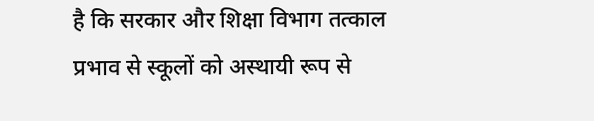है कि सरकार और शिक्षा विभाग तत्काल प्रभाव से स्कूलों को अस्थायी रूप से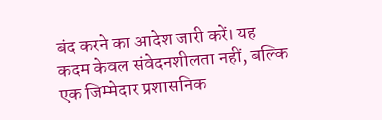बंद करने का आदेश जारी करें। यह कदम केवल संवेदनशीलता नहीं, बल्कि एक जिम्मेदार प्रशासनिक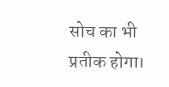सोच का भी प्रतीक होगा।